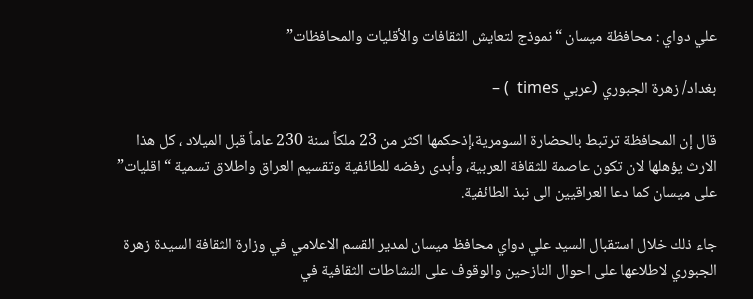علي دواي : محافظة ميسان “نموذج لتعايش الثقافات والأقليات والمحافظات”

بغداد/ زهرة الجبوري (عربي times  ) –

قال إن المحافظة ترتبط بالحضارة السومرية،إذحكمها اكثر من 23 ملكاً سنة 230 عاماً قبل الميلاد ، كل هذا الارث يؤهلها لان تكون عاصمة للثقافة العربية، وأبدى رفضه للطائفية وتقسيم العراق واطلاق تسمية “اقليات” على ميسان كما دعا العراقيين الى نبذ الطائفية.

جاء ذلك خلال استقبال السيد علي دواي محافظ ميسان لمدير القسم الاعلامي في وزارة الثقافة السيدة زهرة الجبوري لاطلاعها على احوال النازحين والوقوف على النشاطات الثقافية في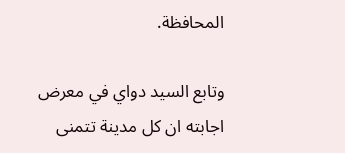المحافظة.

وتابع السيد دواي في معرض اجابته ان كل مدينة تتمنى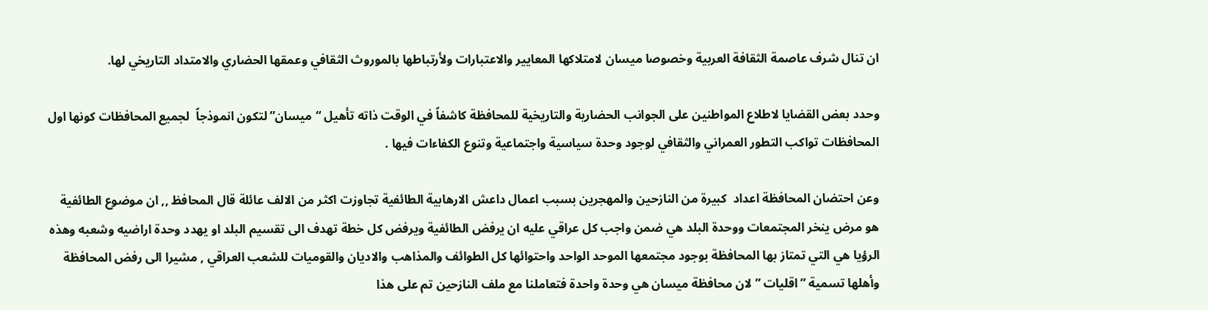ان تنال شرف عاصمة الثقافة العربية وخصوصا ميسان لامتلاكها المعايير والاعتبارات ولأرتباطها بالموروث الثقافي وعمقها الحضاري والامتداد التاريخي لها.

وحدد بعض القضايا لاطلاع المواطنين على الجوانب الحضارية والتاريخية للمحافظة كاشفاً في الوقت ذاته تأهيل “ميسان” لتكون انموذجاً  لجميع المحافظات كونها اول المحافظات تواكب التطور العمراني والثقافي لوجود وحدة سياسية واجتماعية وتنوع الكفاءات فيها .

وعن احتضان المحافظة اعداد  كبيرة من النازحين والمهجرين بسبب اعمال داعش الارهابية الطائفية تجاوزت اكثر من الالف عائلة قال المحافظ ,, ان موضوع الطائفية هو مرض ينخر المجتمعات ووحدة البلد هي ضمن واجب كل عراقي عليه ان يرفض الطائفية ويرفض كل خطة تهدف الى تقسيم البلد او يهدد وحدة اراضيه وشعبه وهذه الرؤيا هي التي تمتاز بها المحافظة بوجود مجتمعها الموحد الواحد واحتوائها كل الطوائف والمذاهب والاديان والقوميات للشعب العراقي , مشيرا الى رفض المحافظة وأهلها تسمية ” اقليات ” لان محافظة ميسان هي وحدة واحدة فتعاملنا مع ملف النازحين تم على هذا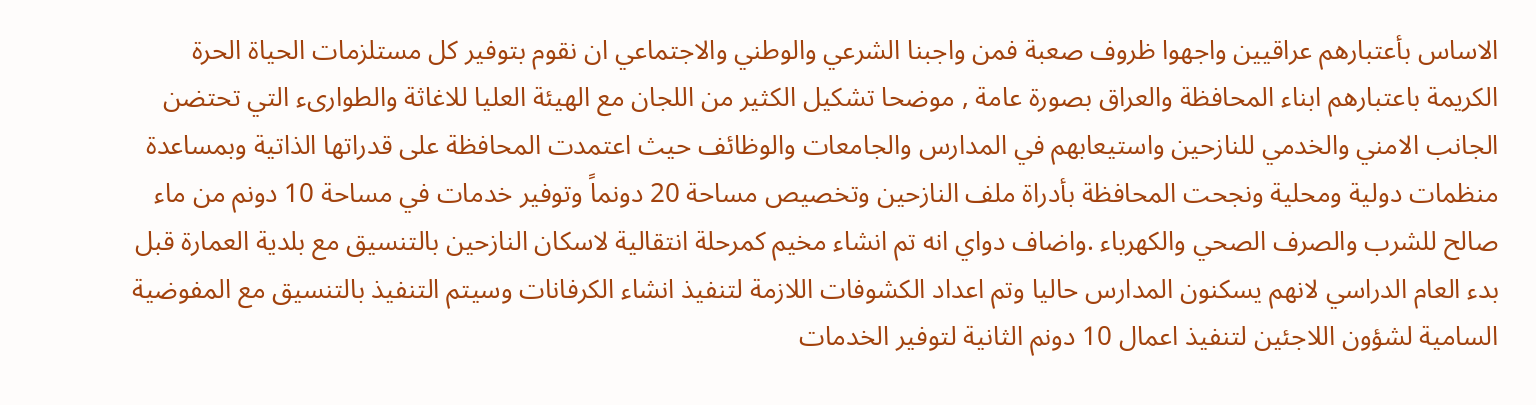الاساس بأعتبارهم عراقيين واجهوا ظروف صعبة فمن واجبنا الشرعي والوطني والاجتماعي ان نقوم بتوفير كل مستلزمات الحياة الحرة الكريمة باعتبارهم ابناء المحافظة والعراق بصورة عامة , موضحا تشكيل الكثير من اللجان مع الهيئة العليا للاغاثة والطوارىء التي تحتضن الجانب الامني والخدمي للنازحين واستيعابهم في المدارس والجامعات والوظائف حيث اعتمدت المحافظة على قدراتها الذاتية وبمساعدة منظمات دولية ومحلية ونجحت المحافظة بأدراة ملف النازحين وتخصيص مساحة 20 دونماً وتوفير خدمات في مساحة 10 دونم من ماء صالح للشرب والصرف الصحي والكهرباء .واضاف دواي انه تم انشاء مخيم كمرحلة انتقالية لاسكان النازحين بالتنسيق مع بلدية العمارة قبل بدء العام الدراسي لانهم يسكنون المدارس حاليا وتم اعداد الكشوفات اللازمة لتنفيذ انشاء الكرفانات وسيتم التنفيذ بالتنسيق مع المفوضية السامية لشؤون اللاجئين لتنفيذ اعمال 10 دونم الثانية لتوفير الخدمات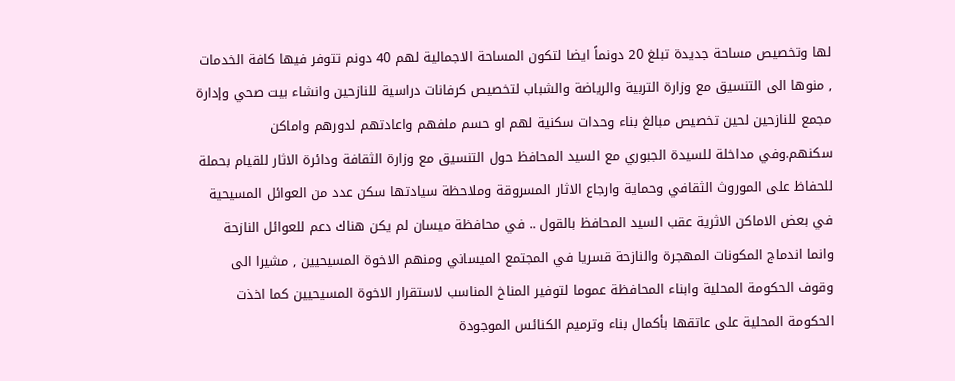لها وتخصيص مساحة جديدة تبلغ 20 دونماً ايضا لتكون المساحة الاجمالية لهم 40 دونم تتوفر فيها كافة الخدمات , منوها الى التنسيق مع وزارة التربية والرياضة والشباب لتخصيص كرفانات دراسية للنازحين وانشاء بيت صحي وإدارة مجمع للنازحين لحين تخصيص مبالغ بناء وحدات سكنية لهم او حسم ملفهم واعادتهم لدورهم واماكن سكنهم.وفي مداخلة للسيدة الجبوري مع السيد المحافظ حول التنسيق مع وزارة الثقافة ودائرة الاثار للقيام بحملة للحفاظ على الموروث الثقافي وحماية وارجاع الاثار المسروقة وملاحظة سيادتها سكن عدد من العوائل المسيحية في بعض الاماكن الاثرية عقب السيد المحافظ بالقول .. في محافظة ميسان لم يكن هناك دعم للعوائل النازحة وانما اندماج المكونات المهجرة والنازحة قسريا في المجتمع الميساني ومنهم الاخوة المسيحيين , مشيرا الى وقوف الحكومة المحلية وابناء المحافظة عموما لتوفير المناخ المناسب لاستقرار الاخوة المسيحيين كما اخذت الحكومة المحلية على عاتقها بأكمال بناء وترميم الكنائس الموجودة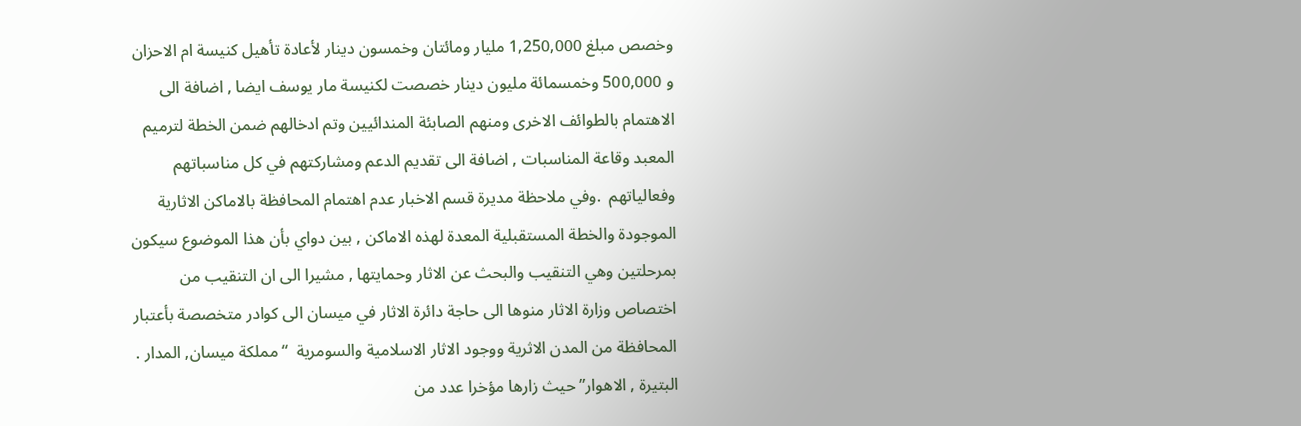وخصص مبلغ 1,250,000 مليار ومائتان وخمسون دينار لأعادة تأهيل كنيسة ام الاحزان و 500,000 وخمسمائة مليون دينار خصصت لكنيسة مار يوسف ايضا , اضافة الى الاهتمام بالطوائف الاخرى ومنهم الصابئة المندائيين وتم ادخالهم ضمن الخطة لترميم المعبد وقاعة المناسبات , اضافة الى تقديم الدعم ومشاركتهم في كل مناسباتهم وفعالياتهم  .وفي ملاحظة مديرة قسم الاخبار عدم اهتمام المحافظة بالاماكن الاثارية الموجودة والخطة المستقبلية المعدة لهذه الاماكن , بين دواي بأن هذا الموضوع سيكون بمرحلتين وهي التنقيب والبحث عن الاثار وحمايتها , مشيرا الى ان التنقيب من اختصاص وزارة الاثار منوها الى حاجة دائرة الاثار في ميسان الى كوادر متخصصة بأعتبار المحافظة من المدن الاثرية ووجود الاثار الاسلامية والسومرية  “مملكة ميسان, المدار . البتيرة , الاهوار” حيث زارها مؤخرا عدد من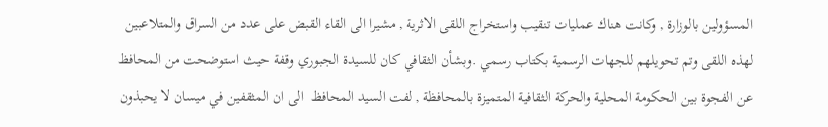المسؤولين بالوزارة , وكانت هناك عمليات تنقيب واستخراج اللقى الاثرية , مشيرا الى القاء القبض على عدد من السراق والمتلاعبين لهذه اللقى وتم تحويلهم للجهات الرسمية بكتاب رسمي .وبشأن الثقافي كان للسيدة الجبوري وقفة حيث استوضحت من المحافظ عن الفجوة بين الحكومة المحلية والحركة الثقافية المتميزة بالمحافظة , لفت السيد المحافظ  الى ان المثقفين في ميسان لا يحبذون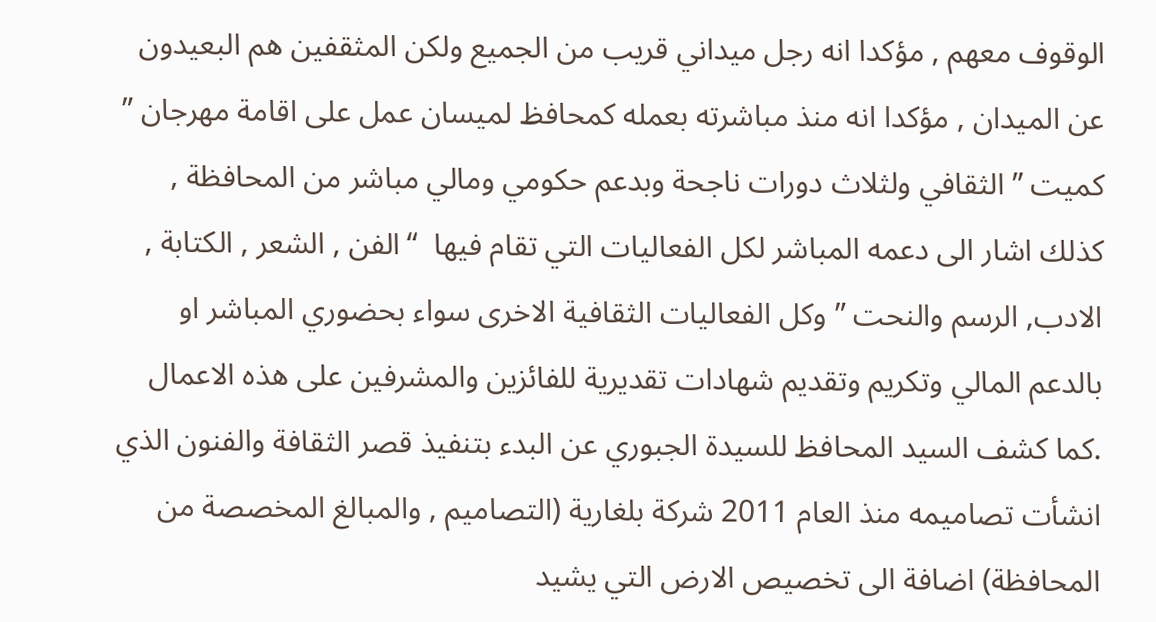الوقوف معهم , مؤكدا انه رجل ميداني قريب من الجميع ولكن المثقفين هم البعيدون عن الميدان , مؤكدا انه منذ مباشرته بعمله كمحافظ لميسان عمل على اقامة مهرجان ” كميت ” الثقافي ولثلاث دورات ناجحة وبدعم حكومي ومالي مباشر من المحافظة , كذلك اشار الى دعمه المباشر لكل الفعاليات التي تقام فيها  “الفن , الشعر , الكتابة , الادب, الرسم والنحت ” وكل الفعاليات الثقافية الاخرى سواء بحضوري المباشر او بالدعم المالي وتكريم وتقديم شهادات تقديرية للفائزين والمشرفين على هذه الاعمال .كما كشف السيد المحافظ للسيدة الجبوري عن البدء بتنفيذ قصر الثقافة والفنون الذي انشأت تصاميمه منذ العام 2011 شركة بلغارية (التصاميم , والمبالغ المخصصة من المحافظة) اضافة الى تخصيص الارض التي يشيد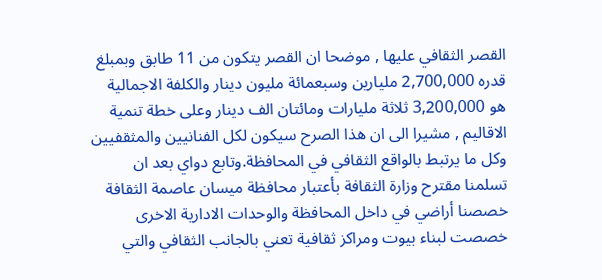القصر الثقافي عليها , موضحا ان القصر يتكون من 11 طابق وبمبلغ قدره 2,700,000 مليارين وسبعمائة مليون دينار والكلفة الاجمالية هو 3,200,000 ثلاثة مليارات ومائتان الف دينار وعلى خطة تنمية الاقاليم , مشيرا الى ان هذا الصرح سيكون لكل الفنانيين والمثقفيين وكل ما يرتبط بالواقع الثقافي في المحافظة.وتابع دواي بعد ان تسلمنا مقترح وزارة الثقافة بأعتبار محافظة ميسان عاصمة الثقافة خصصنا أراضي في داخل المحافظة والوحدات الادارية الاخرى خصصت لبناء بيوت ومراكز ثقافية تعني بالجانب الثقافي والتي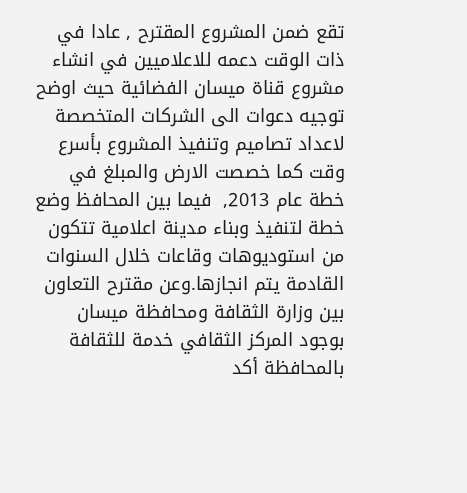تقع ضمن المشروع المقترح , عادا في ذات الوقت دعمه للاعلاميين في انشاء مشروع قناة ميسان الفضائية حيث اوضح توجيه دعوات الى الشركات المتخصصة لاعداد تصاميم وتنفيذ المشروع بأسرع وقت كما خصصت الارض والمبلغ في خطة عام 2013,  فيما بين المحافظ وضع خطة لتنفيذ وبناء مدينة اعلامية تتكون من استوديوهات وقاعات خلال السنوات القادمة يتم انجازها.وعن مقترح التعاون بين وزارة الثقافة ومحافظة ميسان بوجود المركز الثقافي خدمة للثقافة بالمحافظة أكد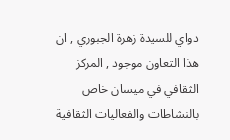دواي للسيدة زهرة الجبوري , ان هذا التعاون موجود , المركز الثقافي في ميسان خاص بالنشاطات والفعاليات الثقافية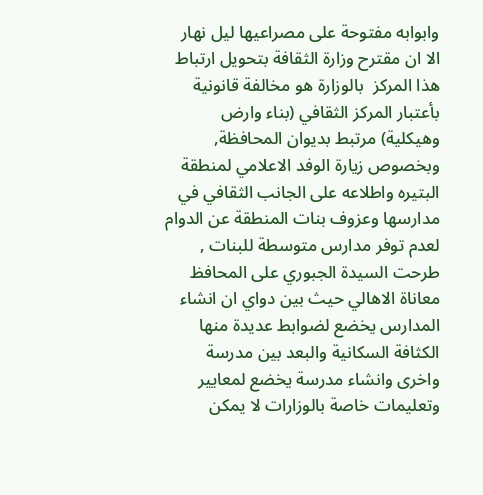وابوابه مفتوحة على مصراعيها ليل نهار الا ان مقترح وزارة الثقافة بتحويل ارتباط هذا المركز  بالوزارة هو مخالفة قانونية بأعتبار المركز الثقافي (بناء وارض وهيكلية) مرتبط بديوان المحافظة, وبخصوص زيارة الوفد الاعلامي لمنطقة البتيره واطلاعه على الجانب الثقافي في مدارسها وعزوف بنات المنطقة عن الدوام لعدم توفر مدارس متوسطة للبنات , طرحت السيدة الجبوري على المحافظ  معاناة الاهالي حيث بين دواي ان انشاء المدارس يخضع لضوابط عديدة منها الكثافة السكانية والبعد بين مدرسة واخرى وانشاء مدرسة يخضع لمعايير وتعليمات خاصة بالوزارات لا يمكن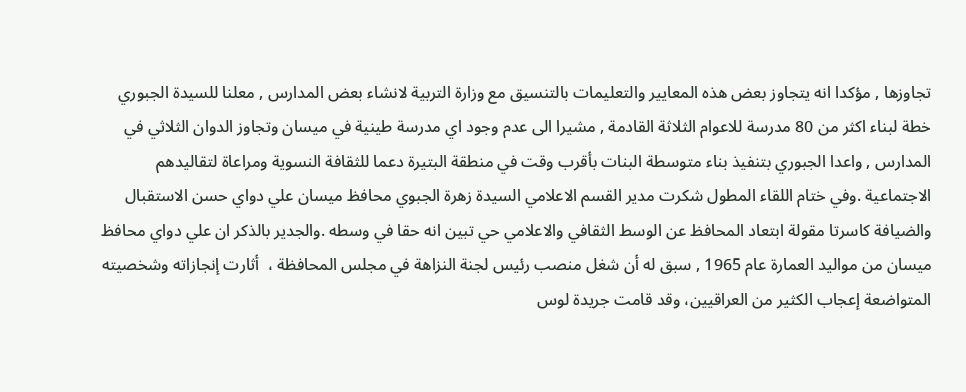تجاوزها , مؤكدا انه يتجاوز بعض هذه المعايير والتعليمات بالتنسيق مع وزارة التربية لانشاء بعض المدارس , معلنا للسيدة الجبوري خطة لبناء اكثر من 80 مدرسة للاعوام الثلاثة القادمة , مشيرا الى عدم وجود اي مدرسة طينية في ميسان وتجاوز الدوان الثلاثي في المدارس , واعدا الجبوري بتنفيذ بناء متوسطة البنات بأقرب وقت في منطقة البتيرة دعما للثقافة النسوية ومراعاة لتقاليدهم الاجتماعية .وفي ختام اللقاء المطول شكرت مدير القسم الاعلامي السيدة زهرة الجبوي محافظ ميسان علي دواي حسن الاستقبال والضيافة كاسرتا مقولة ابتعاد المحافظ عن الوسط الثقافي والاعلامي حي تبين انه حقا في وسطه .والجدير بالذكر ان علي دواي محافظ ميسان من مواليد العمارة عام 1965 , سبق له أن شغل منصب رئيس لجنة النزاهة في مجلس المحافظة ،  أثارت إنجازاته وشخصيته المتواضعة إعجاب الكثير من العراقيين، وقد قامت جريدة لوس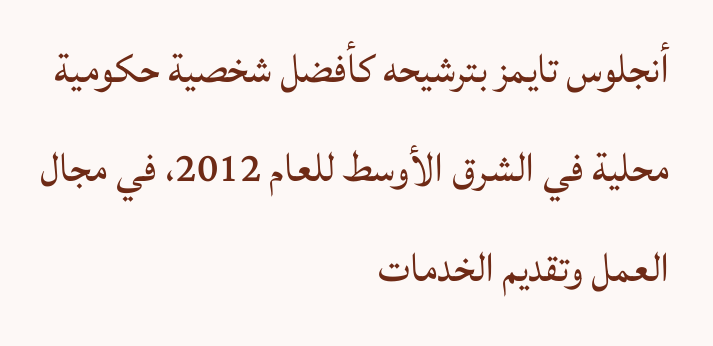أنجلوس تايمز بترشيحه كأفضل شخصية حكومية محلية في الشرق الأوسط للعام 2012، في مجال العمل وتقديم الخدمات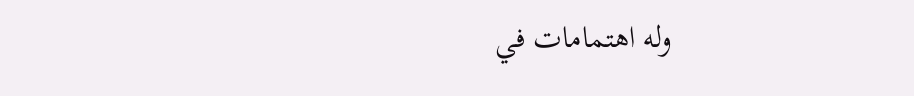وله اهتمامات في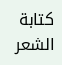كتابة الشعر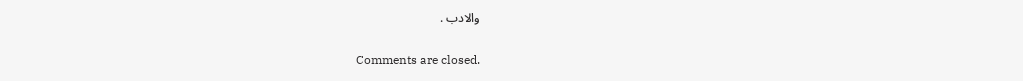والادب .

Comments are closed.